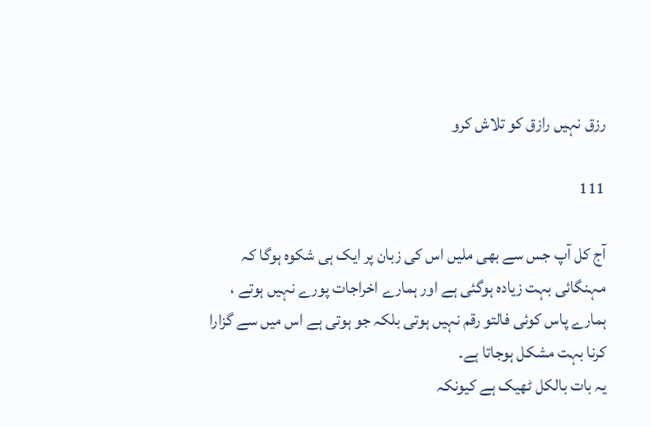رزق نہیں رازق کو تلاش کرو

111

آج کل آپ جس سے بھی ملیں اس کی زبان پر ایک ہی شکوہ ہوگا کہ مہنگائی بہت زیادہ ہوگئی ہے اور ہمارے اخراجات پورے نہیں ہوتے ، ہمارے پاس کوئی فالتو رقم نہیں ہوتی بلکہ جو ہوتی ہے اس میں سے گزارا کرنا بہت مشکل ہوجاتا ہے۔
یہ بات بالکل ٹھیک ہے کیونکہ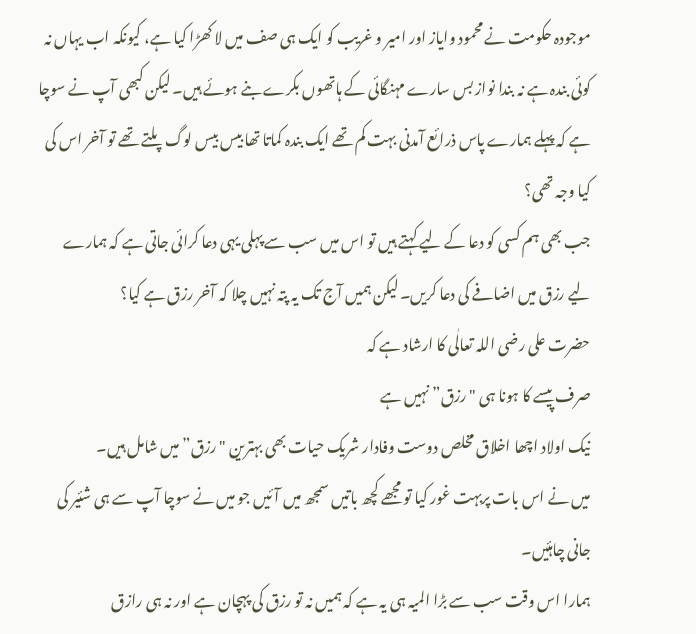موجودہ حکومت نے محمود وایاز اور امیر و غریب کو ایک ہی صف میں لا کھڑا کیا ہے، کیونکہ اب یہاں نہ کوئی بندہ ہے نہ بندا نواز بس سارے مہنگائی کے ہاتھوں بکرے بنے ہوئے ہیں۔ لیکن کبھی آپ نے سوچا ہے کہ پہلے ہمارے پاس ذرائع آمدنی بہت کم تھے ایک بندہ کماتا تھا بیس بیس لوگ پلتے تھے تو آخر اس کی کیا وجہ تھی؟
جب بھی ہم کسی کو دعا کے لیے کہتے ہیں تو اس میں سب سے پہلی یہی دعا کرائی جاتی ہے کہ ہمارے لیے رزق میں اضافے کی دعا کریں۔ لیکن ہمیں آج تک یہ پتہ نہیں چلا کہ آخر رزق ہے کیا؟
حضرت علی رضی اللہ تعالٰی کا ارشاد ہے کہ
صرف پیسے کا ہونا ہی "رزق” نہیں ہے
نیک اولاد اچھا اخلاق مخلص دوست وفادار شریک حیات بھی بہترین "رزق” میں شامل ہیں۔
میں نے اس بات پربہت غور کیا تو مجھے کچھ باتیں سمجھ میں آئیں جو میں نے سوچا آپ سے ہی شئیر کی جانی چاہئیں۔
ہمارا اس وقت سب سے بڑا المیہ ہی یہ ہے کہ ہمیں نہ تو رزق کی پہچان ہے اور نہ ہی رازق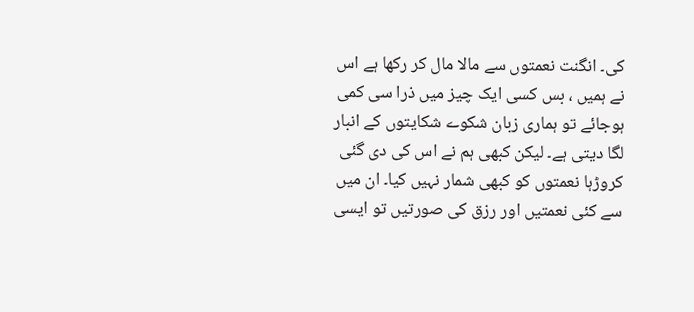کی۔ انگنت نعمتوں سے مالا مال کر رکھا ہے اس نے ہمیں ، بس کسی ایک چیز میں ذرا سی کمی ہوجائے تو ہماری زبان شکوے شکایتوں کے انبار لگا دیتی ہے۔ لیکن کبھی ہم نے اس کی دی گئی کروڑہا نعمتوں کو کبھی شمار نہیں کیا۔ ان میں سے کئی نعمتیں اور رزق کی صورتیں تو ایسی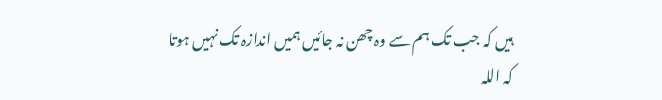ہیں کہ جب تک ہم سے وہ چھن نہ جائیں ہمیں اندازہ تک نہیں ہوتا کہ اللہ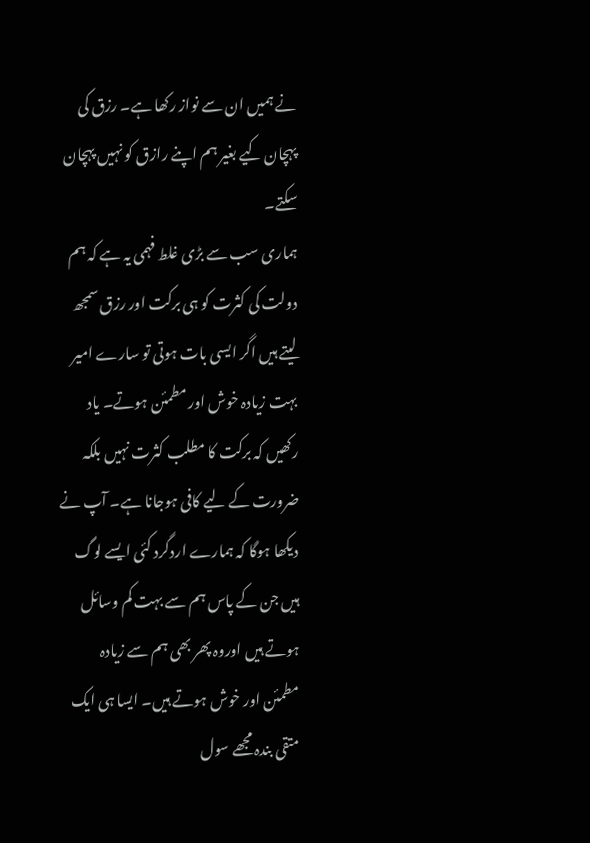نے ہمیں ان سے نواز رکھا ہے۔ رزق کی پہچان کیے بغیر ہم اپنے رازق کو نہیں پہچان سکتے۔
ہماری سب سے بڑی غلط فہمی یہ ہے کہ ہم دولت کی کثرت کو ہی برکت اور رزق سمجھ لیتے ہیں اگر ایسی بات ہوتی تو سارے امیر بہت زیادہ خوش اور مطمئن ہوتے۔ یاد رکھیں کہ برکت کا مطلب کثرت نہیں بلکہ ضرورت کے لیے کافی ہوجانا ہے۔ آپ نے دیکھا ہوگا کہ ہمارے اردگرد کئی ایسے لوگ ہیں جن کے پاس ہم سے بہت کم وسائل ہوتے ہیں اوروہ پھر بھی ہم سے زیادہ مطمئن اور خوش ہوتے ہیں۔ ایسا ہی ایک متقی بندہ مجھے سول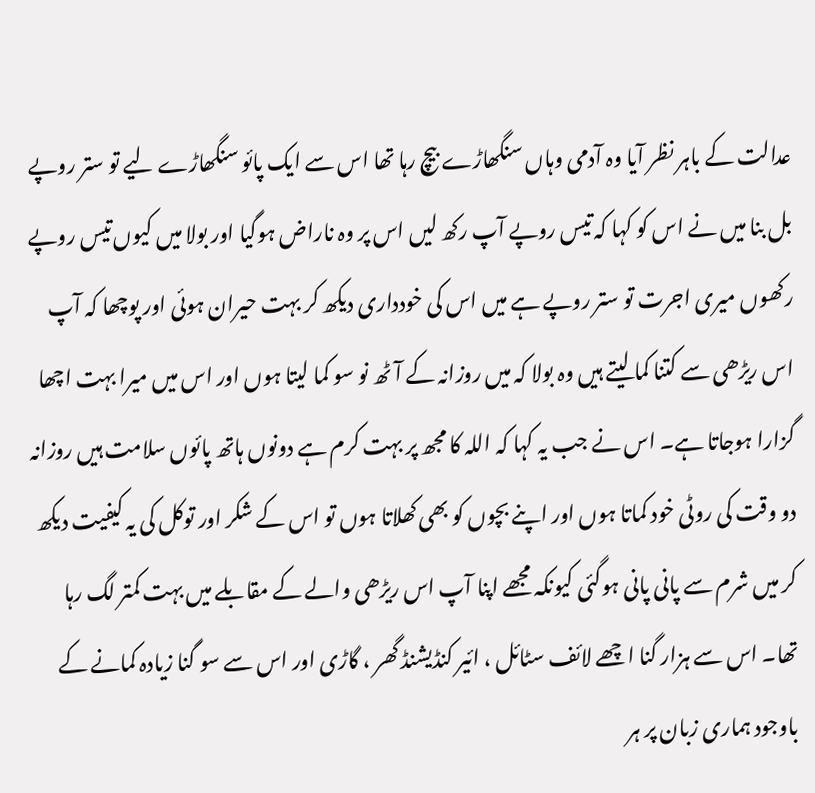عدالت کے باہر نظر آیا وہ آدمی وہاں سنگھاڑے بیچ رہا تھا اس سے ایک پائو سنگھاڑے لیے تو ستر روپے بل بنا میں نے اس کو کہا کہ تیس روپے آپ رکھ لیں اس پر وہ ناراض ہوگیا اور بولا میں کیوں تیس روپے رکھوں میری اجرت تو ستر روپے ہے میں اس کی خودداری دیکھ کر بہت حیران ہوئی اور پوچھا کہ آپ اس ریڑھی سے کتنا کما لیتے ہیں وہ بولا کہ میں روزانہ کے آٹھ نو سو کما لیتا ہوں اور اس میں میرا بہت اچھا گزارا ہوجاتا ہے۔ اس نے جب یہ کہا کہ اللہ کا مجھ پر بہت کرم ہے دونوں ہاتھ پائوں سلامت ہیں روزانہ دو وقت کی روٹی خود کماتا ہوں اور اپنے بچوں کو بھی کھلاتا ہوں تو اس کے شکر اور توکل کی یہ کیفیت دیکھ کر میں شرم سے پانی پانی ہوگئی کیونکہ مجھے اپنا آپ اس ریڑھی والے کے مقابلے میں بہت کمتر لگ رہا تھا۔ اس سے ہزار گنا اچھے لائف سٹائل ، ائیر کنڈیشنڈ گھر ، گاڑی اور اس سے سو گنا زیادہ کمانے کے باوجود ہماری زبان پر ہر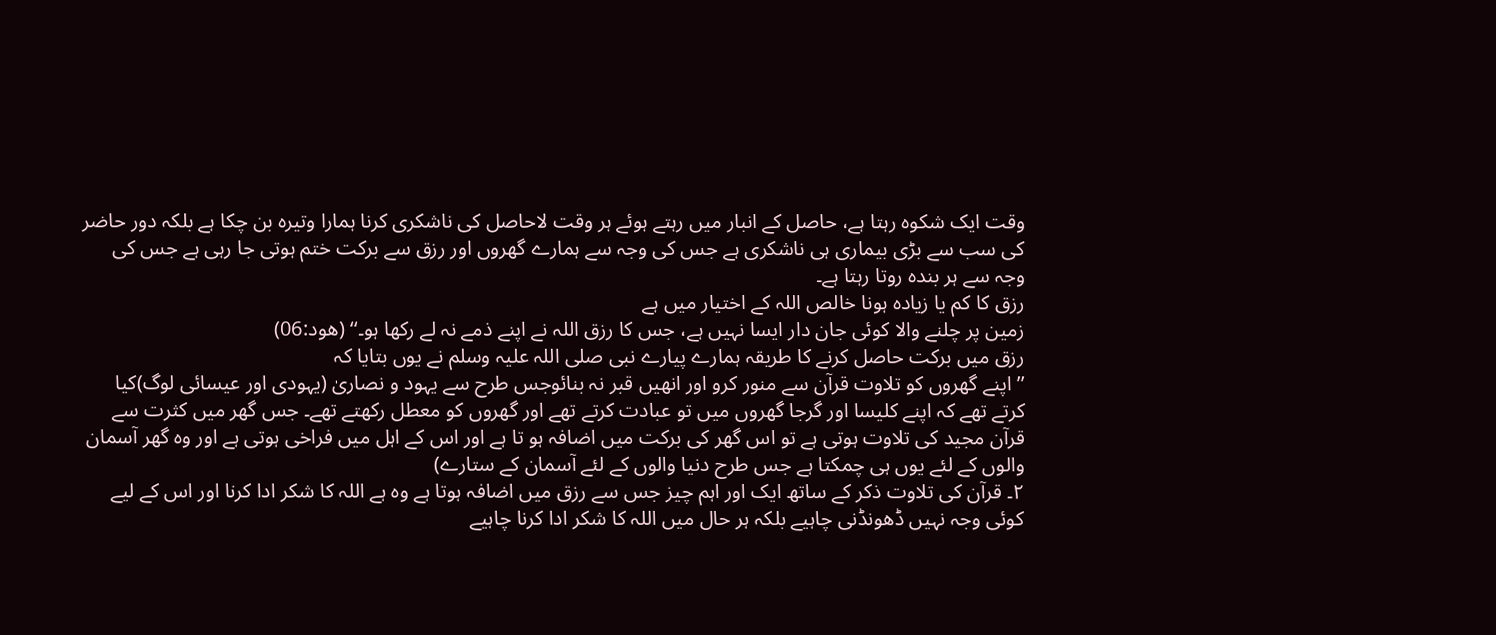وقت ایک شکوہ رہتا ہے، حاصل کے انبار میں رہتے ہوئے ہر وقت لاحاصل کی ناشکری کرنا ہمارا وتیرہ بن چکا ہے بلکہ دور حاضر کی سب سے بڑی بیماری ہی ناشکری ہے جس کی وجہ سے ہمارے گھروں اور رزق سے برکت ختم ہوتی جا رہی ہے جس کی وجہ سے ہر بندہ روتا رہتا ہے۔
رزق کا کم یا زیادہ ہونا خالص اللہ کے اختیار میں ہے
زمین پر چلنے والا کوئی جان دار ایسا نہیں ہے، جس کا رزق اللہ نے اپنے ذمے نہ لے رکھا ہو۔‘‘ (ھود:06)
رزق میں برکت حاصل کرنے کا طریقہ ہمارے پیارے نبی صلی اللہ علیہ وسلم نے یوں بتایا کہ
’’ اپنے گھروں کو تلاوت قرآن سے منور کرو اور انھیں قبر نہ بنائوجس طرح سے یہود و نصاریٰ (یہودی اور عیسائی لوگ)کیا کرتے تھے کہ اپنے کلیسا اور گرجا گھروں میں تو عبادت کرتے تھے اور گھروں کو معطل رکھتے تھے۔ جس گھر میں کثرت سے قرآن مجید کی تلاوت ہوتی ہے تو اس گھر کی برکت میں اضافہ ہو تا ہے اور اس کے اہل میں فراخی ہوتی ہے اور وہ گھر آسمان والوں کے لئے یوں ہی چمکتا ہے جس طرح دنیا والوں کے لئے آسمان کے ستارے)
۲۔ قرآن کی تلاوت ذکر کے ساتھ ایک اور اہم چیز جس سے رزق میں اضافہ ہوتا ہے وہ ہے اللہ کا شکر ادا کرنا اور اس کے لیے کوئی وجہ نہیں ڈھونڈنی چاہیے بلکہ ہر حال میں اللہ کا شکر ادا کرنا چاہیے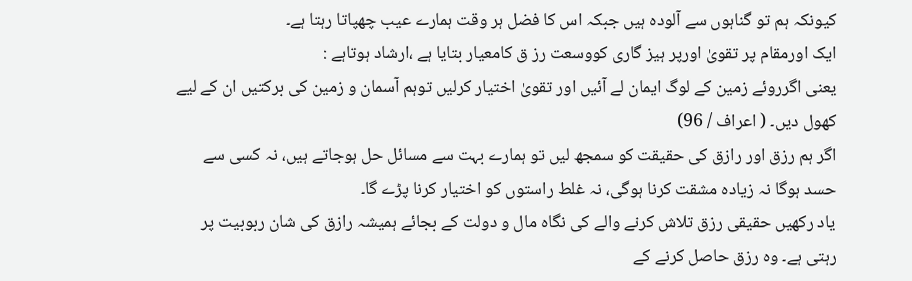کیونکہ ہم تو گناہوں سے آلودہ ہیں جبکہ اس کا فضل ہر وقت ہمارے عیب چھپاتا رہتا ہے۔
ایک اورمقام پر تقویٰ اورپر ہیز گاری کووسعت رز ق کامعیار بتایا ہے ،ارشاد ہوتاہے :
یعنی اگرروئے زمین کے لوگ ایمان لے آئیں اور تقویٰ اختیار کرلیں توہم آسمان و زمین کی برکتیں ان کے لیے کھول دیں۔ ( اعراف / 96)
اگر ہم رزق اور رازق کی حقیقت کو سمجھ لیں تو ہمارے بہت سے مسائل حل ہوجاتے ہیں، نہ کسی سے حسد ہوگا نہ زیادہ مشقت کرنا ہوگی، نہ غلط راستوں کو اختیار کرنا پڑے گا۔
یاد رکھیں حقیقی رزق تلاش کرنے والے کی نگاہ مال و دولت کے بجائے ہمیشہ رازق کی شان ربوبیت پر رہتی ہے۔ وہ رزق حاصل کرنے کے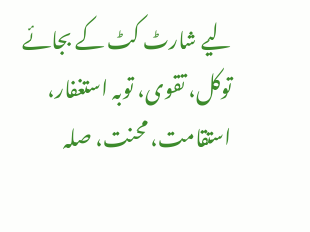لیے شارٹ کٹ کے بجائے توکل، تقوی، توبہ استغفار، استقامت، محنت، صلہ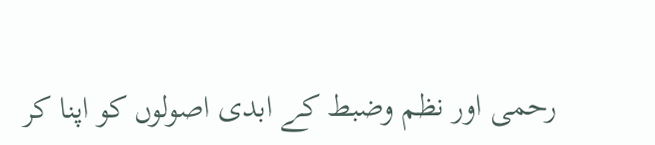رحمی اور نظم وضبط کے ابدی اصولوں کو اپنا کر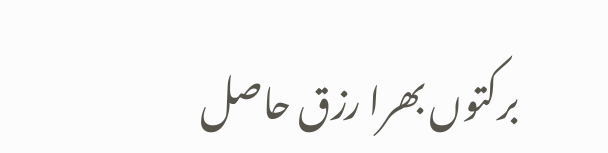برکتوں بھرا رزق حاصل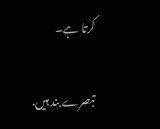کرتا ہے۔

تبصرے بند ہیں.